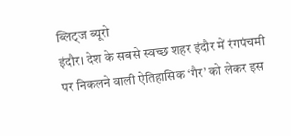ब्लिट्ज ब्यूरो
इंदौर। देश के सबसे स्वच्छ शहर इंदौर में रंगपंचमी पर निकलने वाली ऐतिहासिक ‘गैर’ को लेकर इस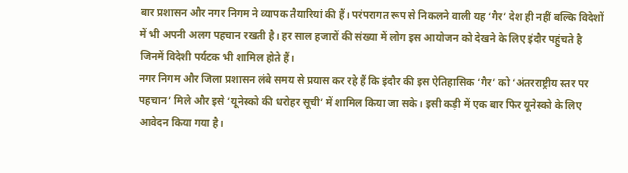बार प्रशासन और नगर निगम ने व्यापक तैयारियां की हैं। परंपरागत रूप से निकलने वाली यह ‘गैर’ देश ही नहीं बल्कि विदेशों में भी अपनी अलग पहचान रखती है। हर साल हजारों की संख्या में लोग इस आयोजन को देखने के लिए इंदौर पहुंचते है जिनमें विदेशी पर्यटक भी शामिल होते हैं।
नगर निगम और जिला प्रशासन लंबे समय से प्रयास कर रहे हैं कि इंदौर की इस ऐतिहासिक ‘गैर’ को ‘अंतरराष्ट्रीय स्तर पर पहचान’ मिले और इसे ‘यूनेस्को की धरोहर सूची’ में शामिल किया जा सके। इसी कड़ी में एक बार फिर यूनेस्को के लिए आवेदन किया गया है।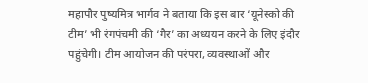महापौर पुष्यमित्र भार्गव ने बताया कि इस बार ‘यूनेस्को की टीम’ भी रंगपंचमी की ‘गैर’ का अध्ययन करने के लिए इंदौर पहुंचेगी। टीम आयोजन की परंपरा, व्यवस्थाओं और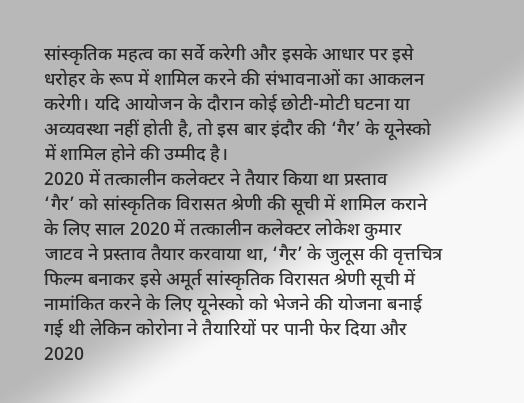सांस्कृतिक महत्व का सर्वे करेगी और इसके आधार पर इसे धरोहर के रूप में शामिल करने की संभावनाओं का आकलन करेगी। यदि आयोजन के दौरान कोई छोटी-मोटी घटना या अव्यवस्था नहीं होती है, तो इस बार इंदौर की ‘गैर’ के यूनेस्को में शामिल होने की उम्मीद है।
2020 में तत्कालीन कलेक्टर ने तैयार किया था प्रस्ताव
‘गैर’ को सांस्कृतिक विरासत श्रेणी की सूची में शामिल कराने के लिए साल 2020 में तत्कालीन कलेक्टर लोकेश कुमार जाटव ने प्रस्ताव तैयार करवाया था, ‘गैर’ के जुलूस की वृत्तचित्र फिल्म बनाकर इसे अमूर्त सांस्कृतिक विरासत श्रेणी सूची में नामांकित करने के लिए यूनेस्को को भेजने की योजना बनाई गई थी लेकिन कोरोना ने तैयारियों पर पानी फेर दिया और 2020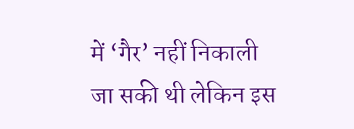में ‘गैर’ नहीं निकाली जा सकी थी लेकिन इस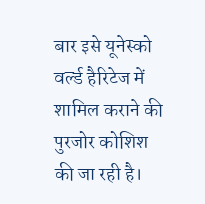बार इसे यूनेस्को वर्ल्ड हैरिटेज में शामिल कराने की पुरजोर कोशिश की जा रही है।